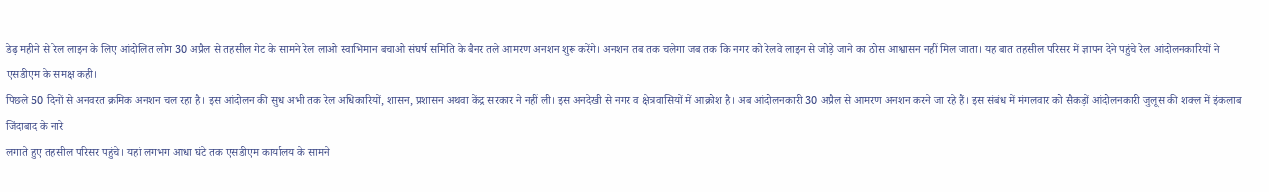डेढ़ महीने से रेल लाइन के लिए आंदोलित लोग 30 अप्रैल से तहसील गेट के सामने रेल लाओ स्वाभिमान बचाओ संघर्ष समिति के बैनर तले आमरण अनशन शुरू करेंगे। अनशन तब तक चलेगा जब तक कि नगर को रेलवे लाइन से जोड़े जाने का ठोस आश्वासन नहीं मिल जाता। यह बात तहसील परिसर में ज्ञापन देने पहुंचे रेल आंदोलनकारियों ने एसडीएम के समक्ष कही।
पिछले 50 दिनों से अनवरत क्रमिक अनशन चल रहा है। इस आंदोलन की सुध अभी तक रेल अधिकारियों, शासन, प्रशासन अथवा केंद्र सरकार ने नहीं ली। इस अनदेखी से नगर व क्षेत्रवासियों में आक्रोश है। अब आंदोलनकारी 30 अप्रैल से आमरण अनशन करने जा रहे हैं। इस संबंध में मंगलवार को सैकड़ों आंदोलनकारी जुलूस की शक्ल में इंकलाब जिंदाबाद के नारे
लगाते हुए तहसील परिसर पहुंचे। यहां लगभग आधा घंटे तक एसडीएम कार्यालय के सामने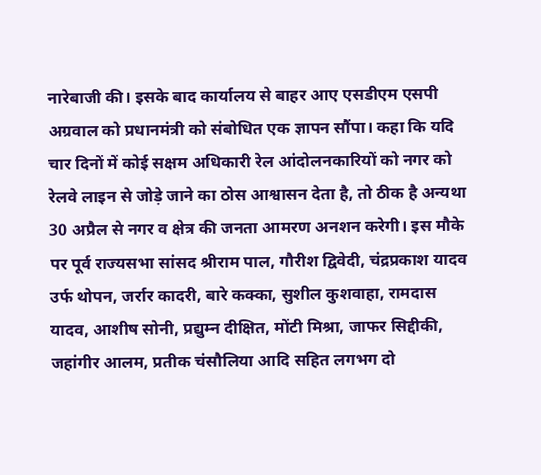नारेबाजी की। इसके बाद कार्यालय से बाहर आए एसडीएम एसपी अग्रवाल को प्रधानमंत्री को संबोधित एक ज्ञापन सौंपा। कहा कि यदि चार दिनों में कोई सक्षम अधिकारी रेल आंदोलनकारियों को नगर को रेलवे लाइन से जोड़े जाने का ठोस आश्वासन देता है, तो ठीक है अन्यथा
30 अप्रैल से नगर व क्षेत्र की जनता आमरण अनशन करेगी। इस मौके पर पूर्व राज्यसभा सांसद श्रीराम पाल, गौरीश द्विवेदी, चंद्रप्रकाश यादव उर्फ थोपन, जर्रार कादरी, बारे कक्का, सुशील कुशवाहा, रामदास यादव, आशीष सोनी, प्रद्युम्न दीक्षित, मोंटी मिश्रा, जाफर सिद्दीकी, जहांगीर आलम, प्रतीक चंसौलिया आदि सहित लगभग दो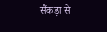सैंकड़ा से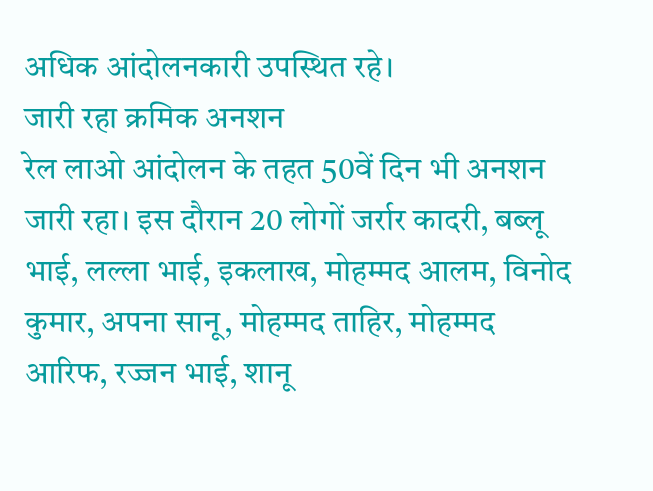अधिक आंदोलनकारी उपस्थित रहे।
जारी रहा क्रमिक अनशन
रेल लाओ आंदोलन के तहत 50वें दिन भी अनशन जारी रहा। इस दौरान 20 लोगों जर्रार कादरी, बब्लू भाई, लल्ला भाई, इकलाख, मोहम्मद आलम, विनोद कुमार, अपना सानू, मोहम्मद ताहिर, मोहम्मद आरिफ, रज्जन भाई, शानू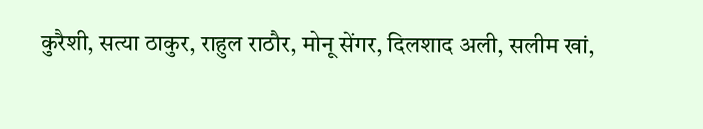कुरैशी, सत्या ठाकुर, राहुल राठौर, मोनू सेंगर, दिलशाद अली, सलीम खां,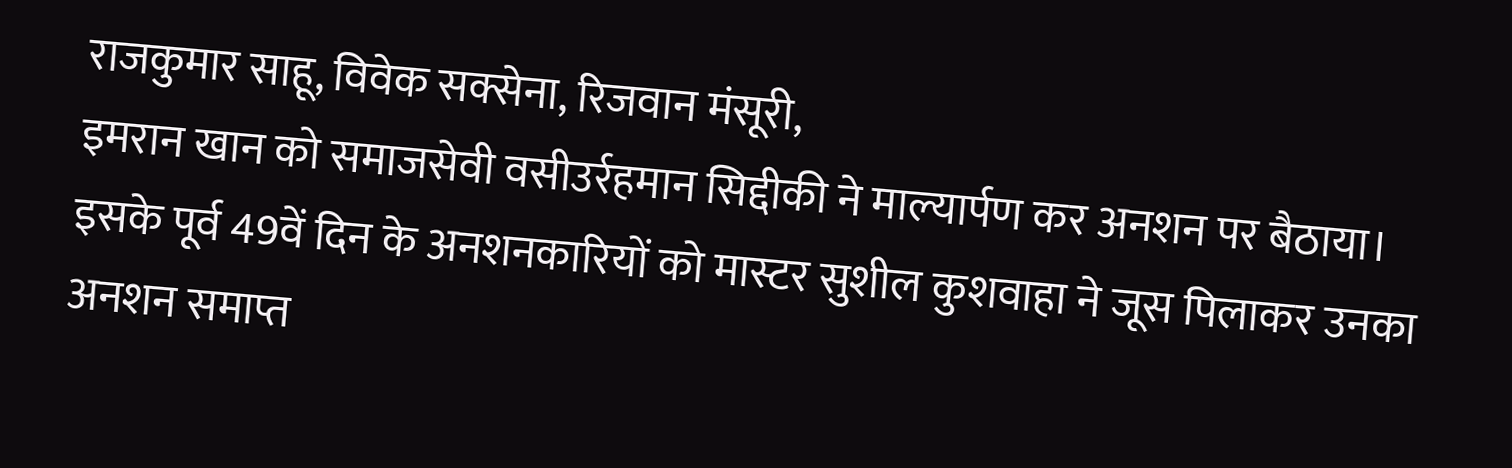राजकुमार साहू, विवेक सक्सेना, रिजवान मंसूरी,
इमरान खान को समाजसेवी वसीउर्रहमान सिद्दीकी ने माल्यार्पण कर अनशन पर बैठाया। इसके पूर्व 49वें दिन के अनशनकारियों को मास्टर सुशील कुशवाहा ने जूस पिलाकर उनका अनशन समाप्त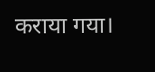कराया गया।